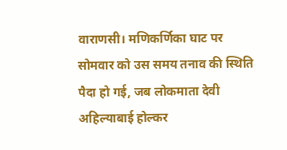वाराणसी। मणिकर्णिका घाट पर सोमवार को उस समय तनाव की स्थिति पैदा हो गई, जब लोकमाता देवी अहिल्याबाई होल्कर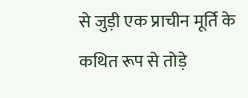से जुड़ी एक प्राचीन मूर्ति के कथित रूप से तोड़े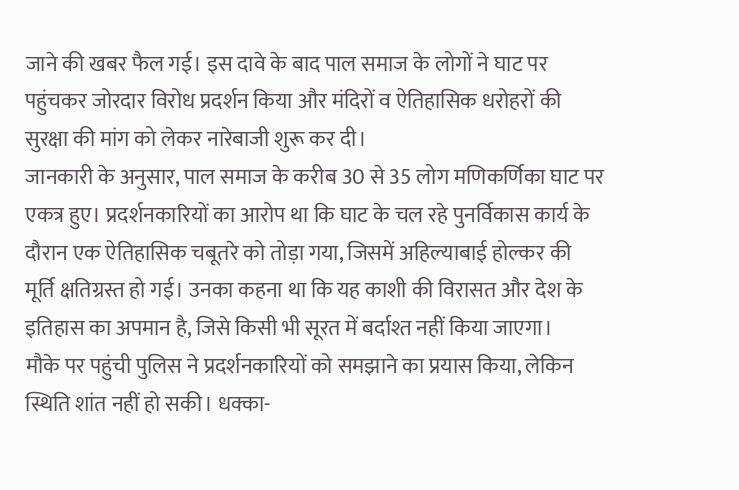जाने की खबर फैल गई। इस दावे के बाद पाल समाज के लोगों ने घाट पर पहुंचकर जोरदार विरोध प्रदर्शन किया और मंदिरों व ऐतिहासिक धरोहरों की सुरक्षा की मांग को लेकर नारेबाजी शुरू कर दी।
जानकारी के अनुसार, पाल समाज के करीब 30 से 35 लोग मणिकर्णिका घाट पर एकत्र हुए। प्रदर्शनकारियों का आरोप था कि घाट के चल रहे पुनर्विकास कार्य के दौरान एक ऐतिहासिक चबूतरे को तोड़ा गया, जिसमें अहिल्याबाई होल्कर की मूर्ति क्षतिग्रस्त हो गई। उनका कहना था कि यह काशी की विरासत और देश के इतिहास का अपमान है, जिसे किसी भी सूरत में बर्दाश्त नहीं किया जाएगा।
मौके पर पहुंची पुलिस ने प्रदर्शनकारियों को समझाने का प्रयास किया, लेकिन स्थिति शांत नहीं हो सकी। धक्का-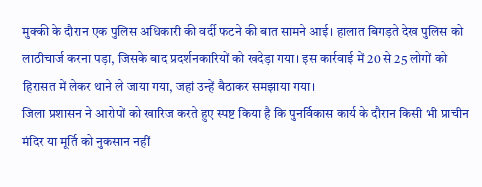मुक्की के दौरान एक पुलिस अधिकारी की वर्दी फटने की बात सामने आई। हालात बिगड़ते देख पुलिस को लाठीचार्ज करना पड़ा, जिसके बाद प्रदर्शनकारियों को खदेड़ा गया। इस कार्रवाई में 20 से 25 लोगों को हिरासत में लेकर थाने ले जाया गया, जहां उन्हें बैठाकर समझाया गया।
जिला प्रशासन ने आरोपों को खारिज करते हुए स्पष्ट किया है कि पुनर्विकास कार्य के दौरान किसी भी प्राचीन मंदिर या मूर्ति को नुकसान नहीं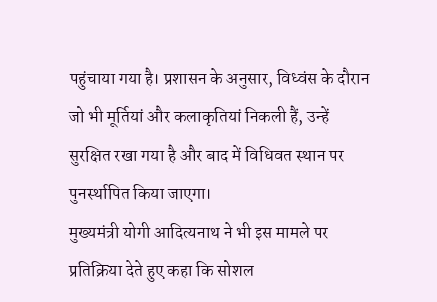पहुंचाया गया है। प्रशासन के अनुसार, विध्वंस के दौरान जो भी मूर्तियां और कलाकृतियां निकली हैं, उन्हें सुरक्षित रखा गया है और बाद में विधिवत स्थान पर पुनर्स्थापित किया जाएगा।
मुख्यमंत्री योगी आदित्यनाथ ने भी इस मामले पर प्रतिक्रिया देते हुए कहा कि सोशल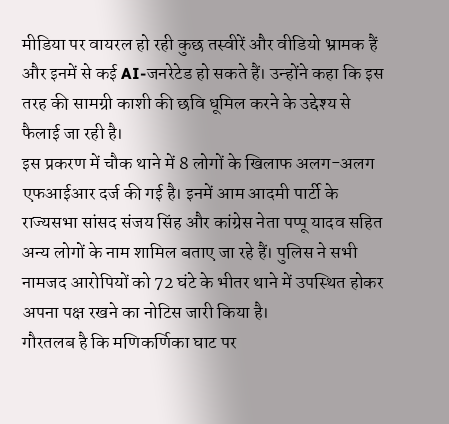मीडिया पर वायरल हो रही कुछ तस्वीरें और वीडियो भ्रामक हैं और इनमें से कई AI-जनरेटेड हो सकते हैं। उन्होंने कहा कि इस तरह की सामग्री काशी की छवि धूमिल करने के उद्देश्य से फैलाई जा रही है।
इस प्रकरण में चौक थाने में 8 लोगों के खिलाफ अलग-अलग एफआईआर दर्ज की गई है। इनमें आम आदमी पार्टी के राज्यसभा सांसद संजय सिंह और कांग्रेस नेता पप्पू यादव सहित अन्य लोगों के नाम शामिल बताए जा रहे हैं। पुलिस ने सभी नामजद आरोपियों को 72 घंटे के भीतर थाने में उपस्थित होकर अपना पक्ष रखने का नोटिस जारी किया है।
गौरतलब है कि मणिकर्णिका घाट पर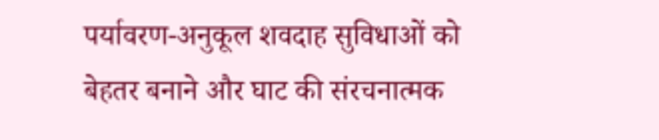पर्यावरण-अनुकूल शवदाह सुविधाओं को बेहतर बनाने और घाट की संरचनात्मक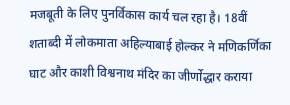मजबूती के लिए पुनर्विकास कार्य चल रहा है। 18वीं शताब्दी में लोकमाता अहिल्याबाई होल्कर ने मणिकर्णिका घाट और काशी विश्वनाथ मंदिर का जीर्णोद्धार कराया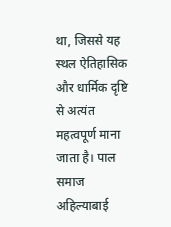था, जिससे यह स्थल ऐतिहासिक और धार्मिक दृष्टि से अत्यंत महत्वपूर्ण माना जाता है। पाल समाज अहिल्याबाई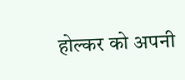होल्कर को अपनी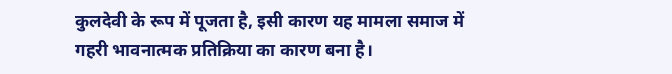कुलदेवी के रूप में पूजता है, इसी कारण यह मामला समाज में गहरी भावनात्मक प्रतिक्रिया का कारण बना है।